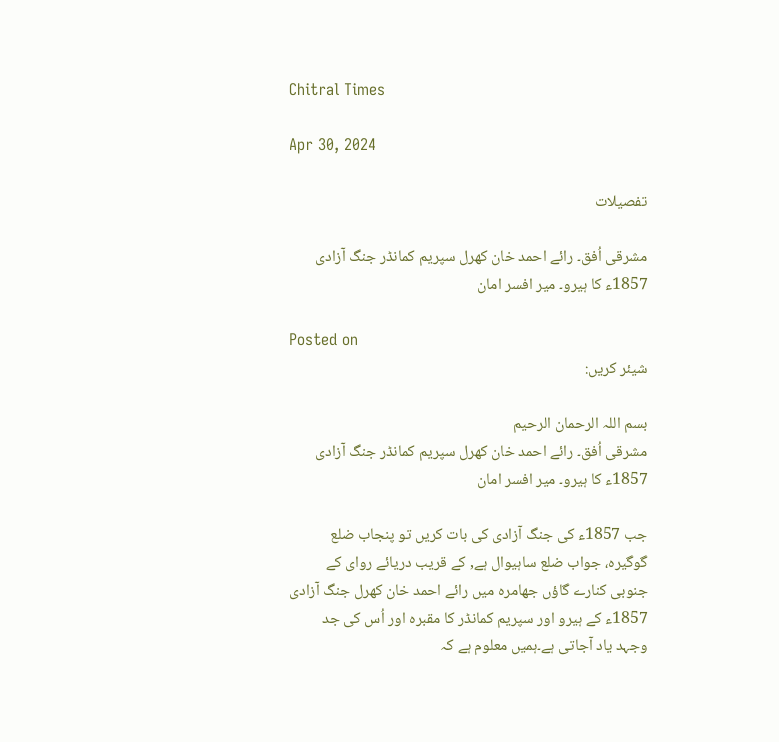Chitral Times

Apr 30, 2024

تفصيلات

مشرقی اُفق۔ رائے احمد خان کھرل سپریم کمانڈر جنگ آزادی 1857ء کا ہیرو۔ میر افسر امان

Posted on
شیئر کریں:

بسم اللہ الرحمان الرحیم
مشرقی اُفق۔ رائے احمد خان کھرل سپریم کمانڈر جنگ آزادی 1857ء کا ہیرو۔ میر افسر امان

جب 1857ء کی جنگ آزادی کی بات کریں تو پنجاب ضلع گوگیرہ، جواب ضلع ساہیوال ہے, کے قریب دریائے روای کے جنوبی کنارے گاؤں جھامرہ میں رائے احمد خان کھرل جنگ آزادی 1857ء کے ہیرو اور سپریم کمانڈر کا مقبرہ اور اُس کی جد وجہد یاد آجاتی ہے۔ہمیں معلوم ہے کہ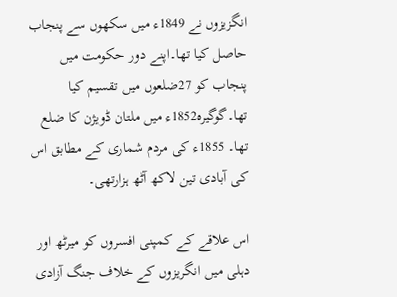انگزیزوں نے 1849ء میں سکھوں سے پنجاب حاصل کیا تھا۔اپنے دور حکومت میں پنجاب کو 27ضلعوں میں تقسیم کیا تھا۔گوگیرہ1852ء میں ملتان ڈویژن کا ضلع تھا۔ 1855ء کی مردم شماری کے مطابق اس کی آبادی تین لاکھ آٹھ ہزارتھی۔

اس علاقے کے کمپنی افسروں کو میرٹھ اور دہلی میں انگریزوں کے خلاف جنگ آزادی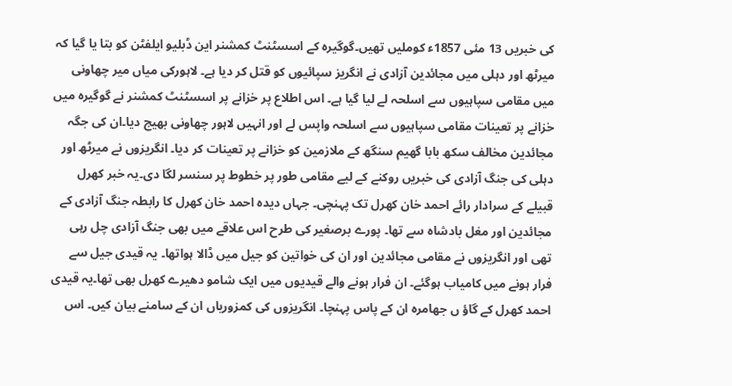کی خبریں 13 مئی 1857ء کوملیں تھیں۔گوگیرہ کے اسسٹنٹ کمشنر این ڈبلیو ایلفٹن کو بتا یا گیا کہ میرٹھ اور دہلی میں مجائدین آزادی نے انگریز سپائیوں کو قتل کر دیا ہے۔ لاہورکی میاں میر چھاونی میں مقامی سپاہیوں سے اسلحہ لے لیا گیا ہے۔ اس اطلاع پر خزانے پر اسسٹنٹ کمشنر نے گوگیرہ میں خزانے پر تعینات مقامی سپاہیوں سے اسلحہ واپس لے اور انہیں لاہور چھاونی بھیج دیا۔ان کی جگہ مجائدین مخالف سکھ بابا گھیم سنگھ کے ملازمین کو خزانے پر تعینات کر دیا۔ انگریزوں نے میرٹھ اور دہلی کی جنگ آزادی کی خبریں روکنے کے لیے مقامی طور پر خطوط پر سنسر لگا دی۔یہ خبر کھرل قبیلے کے سرادار رائے احمد خان کھرل تک پہنچی۔ جہاں دیدہ احمد خان کھرل کا رابطہ جنگ آزادی کے مجائدین اور مغل بادشاہ سے تھا۔ پورے برصغیر کی طرح اس علاقے میں بھی جنگ آزادی چل رہی تھی اور انگریزوں نے مقامی مجائدین اور ان کی خواتین کو جیل میں ڈالا ہواتھا۔ یہ قیدی جیل سے فرار ہونے میں کامیاب ہوگئے۔ ان فرار ہونے والے قیدیوں میں ایک شامو دھیرے کھرل بھی تھا۔یہ قیدی احمد کھرل کے گاؤ ں جھامرہ ان کے پاس پہنچا۔ انگریزوں کی کمزوریاں ان کے سامنے بیان کیں۔ اس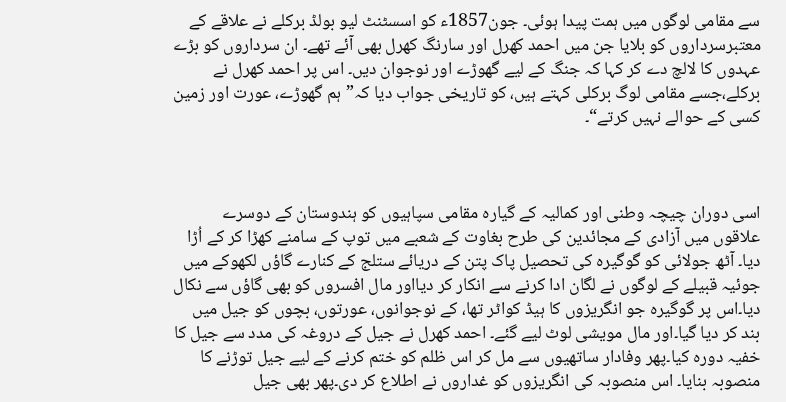سے مقامی لوگوں میں ہمت پیدا ہوئی۔ جون1857ء کو اسسٹنٹ لیو بولڈ برکلے نے علاقے کے معتبرسرداروں کو بلایا جن میں احمد کھرل اور سارنگ کھرل بھی آئے تھے۔ ان سرداروں کو بڑے عہدوں کا لالچ دے کر کہا کہ جنگ کے لیے گھوڑے اور نوجوان دیں۔ اس پر احمد کھرل نے برکلے،جسے مقامی لوگ برکلی کہتے ہیں، کو تاریخی جواب دیا کہ”ہم گھوڑے، عورت اور زمین کسی کے حوالے نہیں کرتے“۔



اسی دوران چیچہ وطنی اور کمالیہ کے گیارہ مقامی سپاہیوں کو ہندوستان کے دوسرے علاقوں میں آزادی کے مجائدین کی طرح بغاوت کے شعبے میں توپ کے سامنے کھڑا کر کے اُڑا دیا۔ آٹھ جولائی کو گوگیرہ کی تحصیل پاک پتن کے دریائے ستلج کے کنارے گاؤں لکھوکے میں جوئیہ قبیلے کے لوگوں نے لگان ادا کرنے سے انکار کر دیااور مال افسروں کو بھی گاؤں سے نکال دیا۔اس پر گوگیرہ جو انگریزوں کا ہیڈ کواٹر تھا، کے نوجوانوں، عورتوں، بچوں کو جیل میں بند کر دیا گیا۔اور مال مویشی لوٹ لیے گئے۔ احمد کھرل نے جیل کے دروغہ کی مدد سے جیل کا خفیہ دورہ کیا۔پھر وفادار ساتھیوں سے مل کر اس ظلم کو ختم کرنے کے لیے جیل توڑنے کا منصوبہ بنایا۔ اس منصوبہ کی انگریزوں کو غداروں نے اطلاع کر دی۔پھر بھی جیل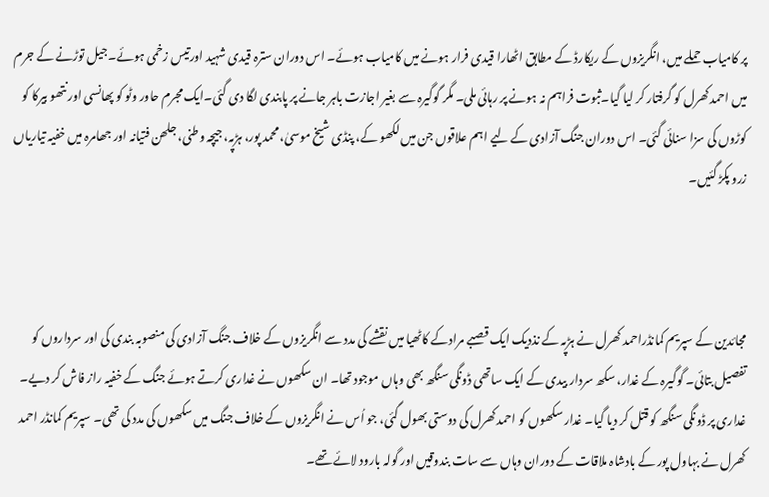پر کامیاب حملے میں، انگریزوں کے ریکارڈ کے مطابق اٹھارا قیدی فرار ہونے میں کامیاب ہوئے۔ اس دوران سترہ قیدی شہید اورتیس زخمی ہوئے۔جیل توڑنے کے جرم میں احمد کھرل کو گرفتار کر لیا گیا۔ثبوت فراہم نہ ہونے پر رہائی ملی۔ مگر گوگیرہ سے بغیر اجازت باہر جانے پر پابندی لگا دی گئی۔ایک مجرم حاور وٹو کو پھانسی اور نتھو بیرکا کو کوڑوں کی سزا سنائی گئی۔ اس دوران جنگ آزادی کے لیے اہم علاقوں جن میں لکھو کے، پنڈی شیخ موسیٰ، محمد پور، ہڑپہ، جیچہ وطنی، جلھن فتیانہ اور جھامرہ میں خفیہ تیاریاں زرو پکڑ گئیں۔



مجائدین کے سپریم کمانڈراحمد کھرل نے ہڑپہ کے نذدیک ایک قصبے مرادکے کاٹھیا میں نقشے کی مدد سے انگریزوں کے خلاف جنگ آزادی کی منصوبہ بندی کی اور سرداروں کو تفصیل بتائی۔ گوگیرہ کے غدار، سکھ سردار بیدی کے ایک ساتھی ڈونگی سنگھ بھی وہاں موجود تھا۔ ان سکھوں نے غداری کرتے ہوئے جنگ کے خفیہ راز فاش کر دیے۔ غداری پر ڈونگی سنگھ کو قتل کر دیا گیا۔ غدار سکھوں کو احمد کھرل کی دوستی بھول گئی، جو اُس نے انگریزوں کے خلاف جنگ میں سکھوں کی مدد کی تھی۔ سپریم کمانڈر احمد کھرل نے بہاول پور کے بادشاہ ملاقات کے دوران وہاں سے سات بندوقیں اور گولہ بارود لائے تھے۔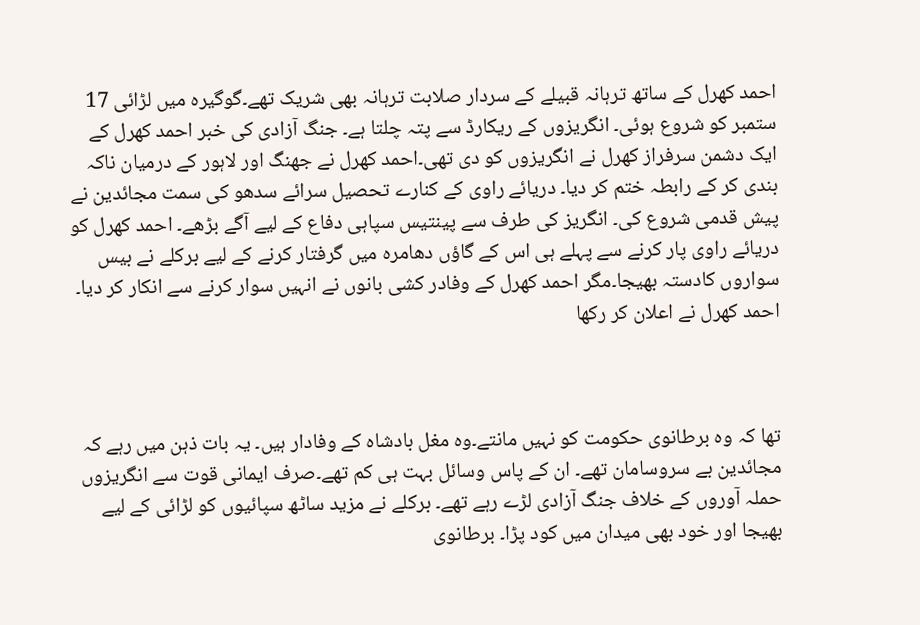احمد کھرل کے ساتھ ترہانہ قبیلے کے سردار صلابت ترہانہ بھی شریک تھے۔گوگیرہ میں لڑائی 17 ستمبر کو شروع ہوئی۔ انگریزوں کے ریکارڈ سے پتہ چلتا ہے۔ جنگ آزادی کی خبر احمد کھرل کے ایک دشمن سرفراز کھرل نے انگریزوں کو دی تھی۔احمد کھرل نے جھنگ اور لاہور کے درمیان ناکہ بندی کر کے رابطہ ختم کر دیا۔ دریائے راوی کے کنارے تحصیل سرائے سدھو کی سمت مجائدین نے پیش قدمی شروع کی۔ انگریز کی طرف سے پینتیس سپاہی دفاع کے لیے آگے بڑھے۔ احمد کھرل کو دریائے راوی پار کرنے سے پہلے ہی اس کے گاؤں دھامرہ میں گرفتار کرنے کے لیے برکلے نے بیس سواروں کادستہ بھیجا۔مگر احمد کھرل کے وفادر کشی بانوں نے انہیں سوار کرنے سے انکار کر دیا۔ احمد کھرل نے اعلان کر رکھا



تھا کہ وہ برطانوی حکومت کو نہیں مانتے۔وہ مغل بادشاہ کے وفادار ہیں۔ یہ بات ذہن میں رہے کہ مجائدین بے سروسامان تھے۔ ان کے پاس وسائل بہت ہی کم تھے۔صرف ایمانی قوت سے انگریزوں حملہ آوروں کے خلاف جنگ آزادی لڑے رہے تھے۔ برکلے نے مزید ساٹھ سپائیوں کو لڑائی کے لیے بھیجا اور خود بھی میدان میں کود پڑا۔ برطانوی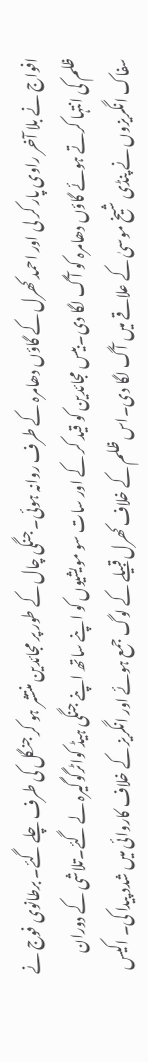افواج نے بلا آخر راوی پار کر لی اور احمد کھرل کے گاؤں دھامرہ کے طرف روانہ ہوئی۔ جنگی چال کے طور پر مجائدین منتشر ہو کر جنگل کی طرف چلے گئے۔ برطانوی فوج نے ظلم کی انتہا کرتے ہوئے گاؤں دھامرہ کو آگ لگا دی۔بیس مجائدین کو قید کر کے اور سات سو مویشیوں کو اپنے ساتھ اپنے جنگی ہیڈ کواٹرگوگیرہ لے گئے۔تلاشی کے دوران سفاک انگریزوں نے پنڈی شیخ موسیٰ کے علاقے میں آگ لگا دی۔اس ظلم کے خلاف کھرل قبیلے کے لوگ جمع ہوئے اور انگریز کے خلاف کاروائی میں شدد پیدا کی۔ اکیس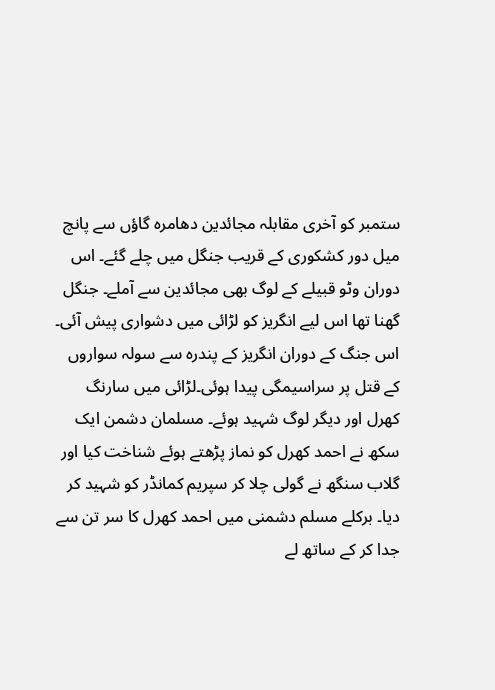ستمبر کو آخری مقابلہ مجائدین دھامرہ گاؤں سے پانچ میل دور کشکوری کے قریب جنگل میں چلے گئے۔ اس دوران وٹو قبیلے کے لوگ بھی مجائدین سے آملے۔ جنگل گھنا تھا اس لیے انگریز کو لڑائی میں دشواری پیش آئی۔ اس جنگ کے دوران انگریز کے پندرہ سے سولہ سواروں کے قتل پر سراسیمگی پیدا ہوئی۔لڑائی میں سارنگ کھرل اور دیگر لوگ شہید ہوئے۔ مسلمان دشمن ایک سکھ نے احمد کھرل کو نماز پڑھتے ہوئے شناخت کیا اور گلاب سنگھ نے گولی چلا کر سپریم کمانڈر کو شہید کر دیا۔ برکلے مسلم دشمنی میں احمد کھرل کا سر تن سے جدا کر کے ساتھ لے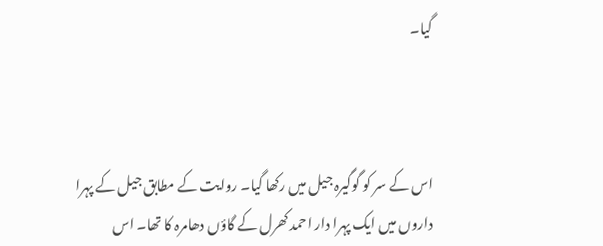گیا۔



اس کے سر کو گوگیرہ جیل میں رکھا گیا۔ روایت کے مطابق جیل کے پہرا داروں میں ایک پہرا دار احمد کھرل کے گاؤں دھامرہ کا تھا۔ اس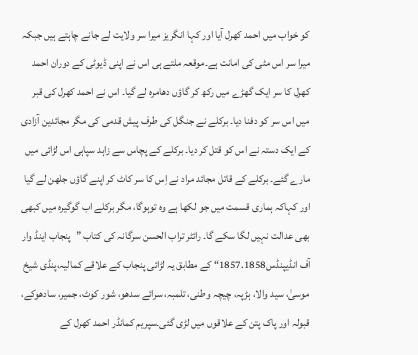کو خواب میں احمد کھرل آیا اور کہا انگریز میرا سر ولایت لے جانے چاہتے ہیں جبکہ میرا سر اس مٹی کی امانت ہے۔موقعہ ملتے ہی اس نے اپنی ڈیوٹی کے دوران احمد کھرل کا سر ایک گھڑے میں رکھ کر گاؤں دھامرہ لے گیا۔ اس نے احمد کھرل کی قبر میں اس سر کو دفنا دیا۔ برکلے نے جنگل کی طرف پیش قدمی کی مگر مجائدین آزادی کے ایک دستہ نے اس کو قتل کر دیا۔ برکلے کے پچاس سے زاہد سپاہی اس لڑائی میں مارے گئے۔ برکلے کے قاتل مجائد مراد نے اِس کا سر کاٹ کر اپنے گاؤں جلھن لے گیا اور کہاکہ ہماری قسمت میں جو لکھا ہے وہ توہوگا، مگر برکلے اب گوگیرہ میں کبھی بھی عدالت نہیں لگا سکے گا۔ رائٹر تراب الحسن سرگانہ کی کتاب ”پنجاب اینڈ وار آف انڈیپنڈس1857.1858“ کے مطابق یہ لڑائی پنجاب کے علاقے کمالیہ،پنڈی شیخ موسیٰ، سید والا، ہڑپہ، چیچہ وطنی، تلمبہ، سرائے سدھو، شور کوٹ، جمیر، سادھوکے، قبولہ اور پاک پتن کے علاقوں میں لڑی گئی۔سپریم کمانڈر احمد کھرل کے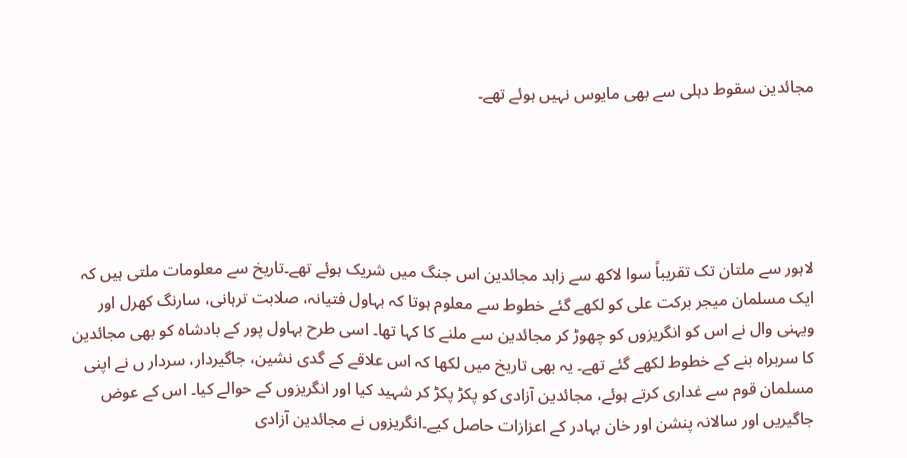مجائدین سقوط دہلی سے بھی مایوس نہیں ہوئے تھے۔





لاہور سے ملتان تک تقریباً سوا لاکھ سے زاہد مجائدین اس جنگ میں شریک ہوئے تھے۔تاریخ سے معلومات ملتی ہیں کہ ایک مسلمان میجر برکت علی کو لکھے گئے خطوط سے معلوم ہوتا کہ بہاول فتیانہ، صلابت ترہانی، سارنگ کھرل اور ویہنی وال نے اس کو انگریزوں کو چھوڑ کر مجائدین سے ملنے کا کہا تھا۔ اسی طرح بہاول پور کے بادشاہ کو بھی مجائدین کا سربراہ بنے کے خطوط لکھے گئے تھے۔ یہ بھی تاریخ میں لکھا کہ اس علاقے کے گدی نشین، جاگیردار، سردار ں نے اپنی مسلمان قوم سے غداری کرتے ہوئے، مجائدین آزادی کو پکڑ پکڑ کر شہید کیا اور انگریزوں کے حوالے کیا۔ اس کے عوض جاگیریں اور سالانہ پنشن اور خان بہادر کے اعزازات حاصل کیے۔انگریزوں نے مجائدین آزادی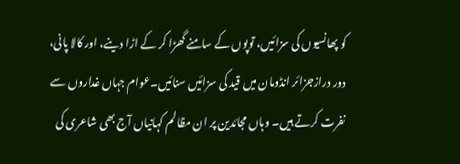کو پھانسیوں کی سزائیں، توپوں کے سامنے گھڑا کر کے اڑا دینے، اور کالا پانی، دور درازجزائر انڈومان میں قید کی سزائیں سنائیں۔عوام جہاں غداروں سے نفرت کرتے ہیں۔ وہاں مجائدین پر ان مظالم کہانیاں آج بھی شاعری کی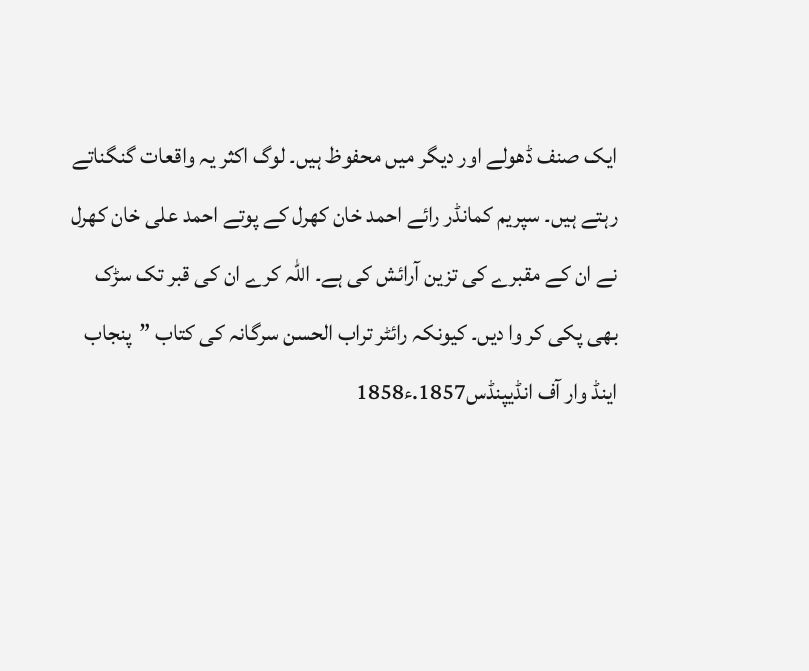ایک صنف ڈھولے اور دیگر میں محفوظ ہیں۔ لوگ اکثر یہ واقعات گنگناتے رہتے ہیں۔ سپریم کمانڈر رائے احمد خان کھرل کے پوتے احمد علی خان کھرل نے ان کے مقبرے کی تزین آرائش کی ہے۔ اللہ کرے ان کی قبر تک سڑک بھی پکی کر وا دیں۔ کیونکہ رائٹر تراب الحسن سرگانہ کی کتاب ”پنجاب اینڈ وار آف انڈیپنڈس1857.ء1858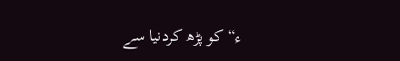ء“ کو پڑھ کردنیا سے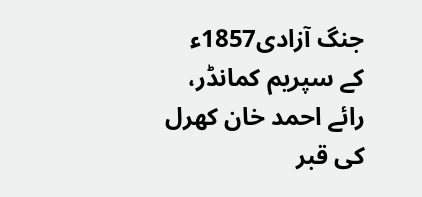جنگ آزادی1857ء کے سپریم کمانڈر، رائے احمد خان کھرل کی قبر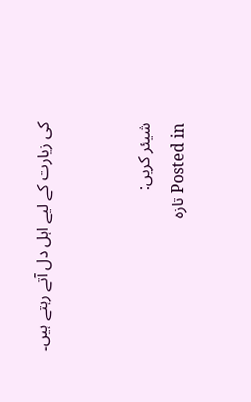کی زیارت کے لیے اہل دل آتے رہتے ہیں۔


شیئر کریں:
Posted in تازہ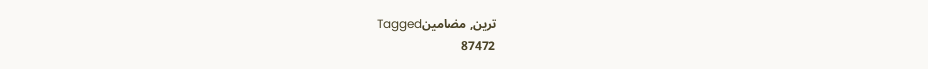ترین, مضامینTagged
87472